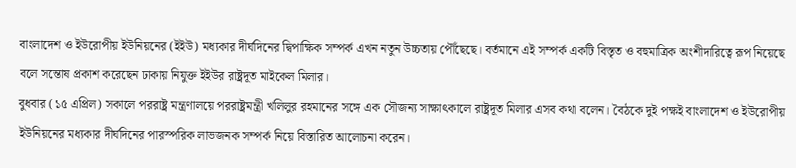বাংলাদেশ ও ইউরোপীয় ইউনিয়নের (ইইউ) মধ্যকার দীর্ঘদিনের দ্বিপাক্ষিক সম্পর্ক এখন নতুন উচ্চতায় পৌঁছেছে। বর্তমানে এই সম্পর্ক একটি বিস্তৃত ও বহুমাত্রিক অংশীদারিত্বে রূপ নিয়েছে বলে সন্তোষ প্রকাশ করেছেন ঢাকায় নিযুক্ত ইইউর রাষ্ট্রদূত মাইকেল মিলার।
বুধবার (১৫ এপ্রিল) সকালে পররাষ্ট্র মন্ত্রণালয়ে পররাষ্ট্রমন্ত্রী খলিলুর রহমানের সঙ্গে এক সৌজন্য সাক্ষাৎকালে রাষ্ট্রদূত মিলার এসব কথা বলেন। বৈঠকে দুই পক্ষই বাংলাদেশ ও ইউরোপীয় ইউনিয়নের মধ্যকার দীর্ঘদিনের পারস্পরিক লাভজনক সম্পর্ক নিয়ে বিস্তারিত আলোচনা করেন।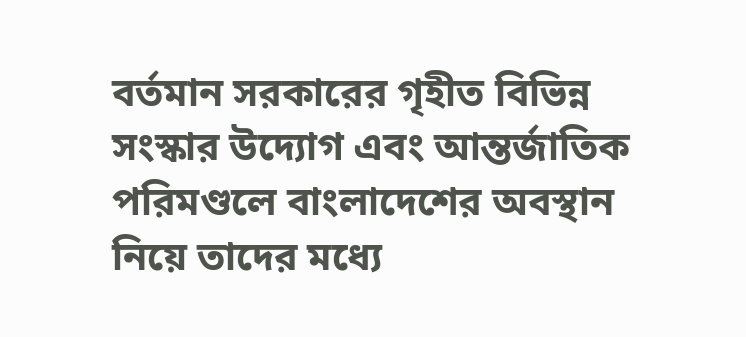বর্তমান সরকারের গৃহীত বিভিন্ন সংস্কার উদ্যোগ এবং আন্তর্জাতিক পরিমণ্ডলে বাংলাদেশের অবস্থান নিয়ে তাদের মধ্যে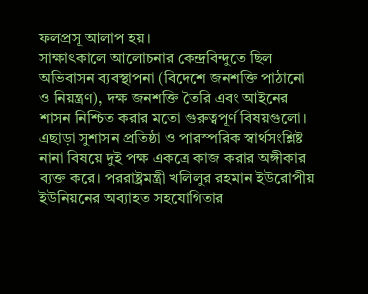ফলপ্রসূ আলাপ হয়।
সাক্ষাৎকালে আলোচনার কেন্দ্রবিন্দুতে ছিল অভিবাসন ব্যবস্থাপনা (বিদেশে জনশক্তি পাঠানো ও নিয়ন্ত্রণ), দক্ষ জনশক্তি তৈরি এবং আইনের শাসন নিশ্চিত করার মতো গুরুত্বপূর্ণ বিষয়গুলো। এছাড়া সুশাসন প্রতিষ্ঠা ও পারস্পরিক স্বার্থসংশ্লিষ্ট নানা বিষয়ে দুই পক্ষ একত্রে কাজ করার অঙ্গীকার ব্যক্ত করে। পররাষ্ট্রমন্ত্রী খলিলুর রহমান ইউরোপীয় ইউনিয়নের অব্যাহত সহযোগিতার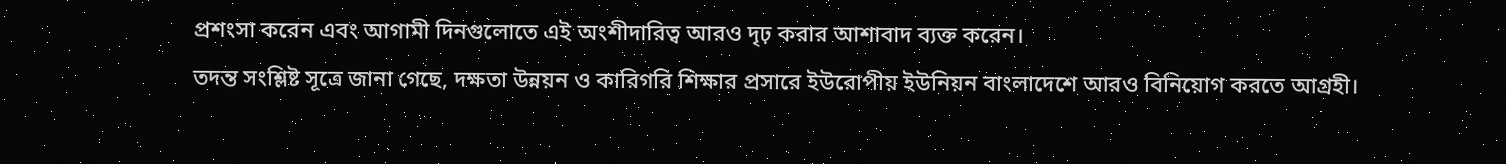প্রশংসা করেন এবং আগামী দিনগুলোতে এই অংশীদারিত্ব আরও দৃঢ় করার আশাবাদ ব্যক্ত করেন।
তদন্ত সংশ্লিষ্ট সূত্রে জানা গেছে, দক্ষতা উন্নয়ন ও কারিগরি শিক্ষার প্রসারে ইউরোপীয় ইউনিয়ন বাংলাদেশে আরও বিনিয়োগ করতে আগ্রহী।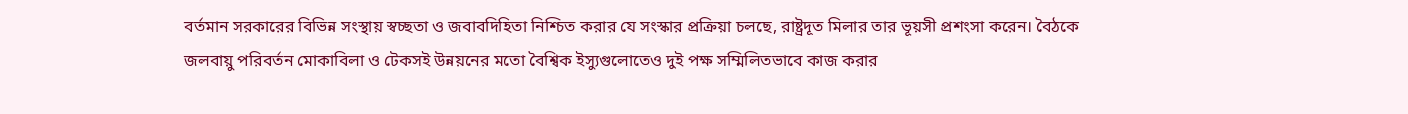বর্তমান সরকারের বিভিন্ন সংস্থায় স্বচ্ছতা ও জবাবদিহিতা নিশ্চিত করার যে সংস্কার প্রক্রিয়া চলছে, রাষ্ট্রদূত মিলার তার ভূয়সী প্রশংসা করেন। বৈঠকে জলবায়ু পরিবর্তন মোকাবিলা ও টেকসই উন্নয়নের মতো বৈশ্বিক ইস্যুগুলোতেও দুই পক্ষ সম্মিলিতভাবে কাজ করার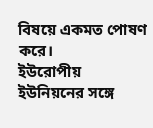বিষয়ে একমত পোষণ করে।
ইউরোপীয় ইউনিয়নের সঙ্গে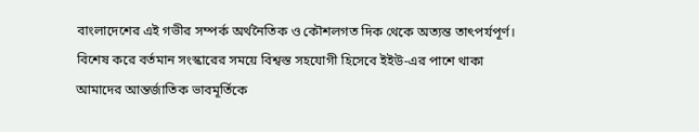বাংলাদেশের এই গভীর সম্পর্ক অর্থনৈতিক ও কৌশলগত দিক থেকে অত্যন্ত তাৎপর্যপূর্ণ। বিশেষ করে বর্তমান সংস্কারের সময়ে বিশ্বস্ত সহযোগী হিসেবে ইইউ-এর পাশে থাকা আমাদের আন্তর্জাতিক ভাবমূর্তিকে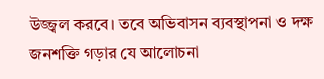উজ্জ্বল করবে। তবে অভিবাসন ব্যবস্থাপনা ও দক্ষ জনশক্তি গড়ার যে আলোচনা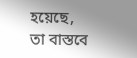হয়েছে, তা বাস্তবে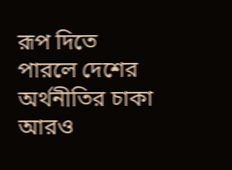রূপ দিতে পারলে দেশের অর্থনীতির চাকা আরও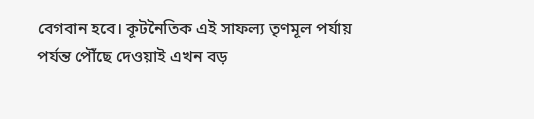বেগবান হবে। কূটনৈতিক এই সাফল্য তৃণমূল পর্যায় পর্যন্ত পৌঁছে দেওয়াই এখন বড়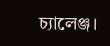চ্যালেঞ্জ।